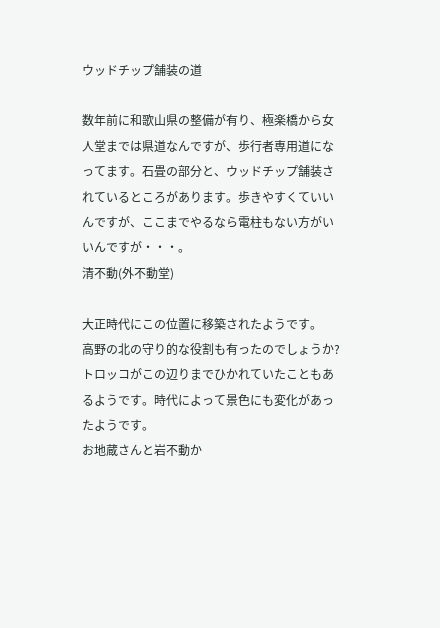ウッドチップ舗装の道

数年前に和歌山県の整備が有り、極楽橋から女人堂までは県道なんですが、歩行者専用道になってます。石畳の部分と、ウッドチップ舗装されているところがあります。歩きやすくていいんですが、ここまでやるなら電柱もない方がいいんですが・・・。
清不動(外不動堂)

大正時代にこの位置に移築されたようです。
高野の北の守り的な役割も有ったのでしょうか?
トロッコがこの辺りまでひかれていたこともあるようです。時代によって景色にも変化があったようです。
お地蔵さんと岩不動か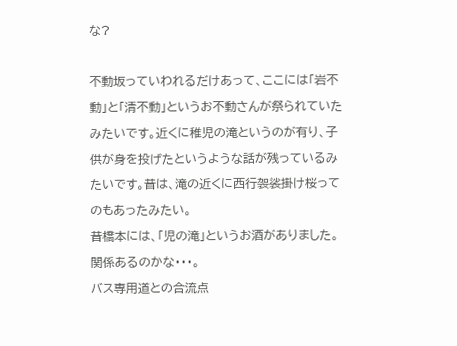な?

不動坂っていわれるだけあって、ここには「岩不動」と「清不動」というお不動さんが祭られていたみたいです。近くに稚児の滝というのが有り、子供が身を投げたというような話が残っているみたいです。昔は、滝の近くに西行袈裟掛け桜ってのもあったみたい。
昔橋本には、「児の滝」というお酒がありました。関係あるのかな・・・。
バス専用道との合流点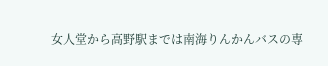女人堂から高野駅までは南海りんかんバスの専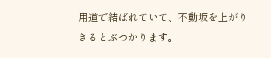用道で結ばれていて、不動坂を上がりきるとぶつかります。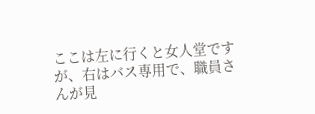ここは左に行くと女人堂ですが、右はバス専用で、職員さんが見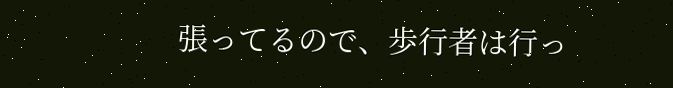張ってるので、歩行者は行っ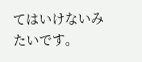てはいけないみたいです。